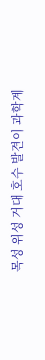목성 위성 거대 호수 발견이 과학계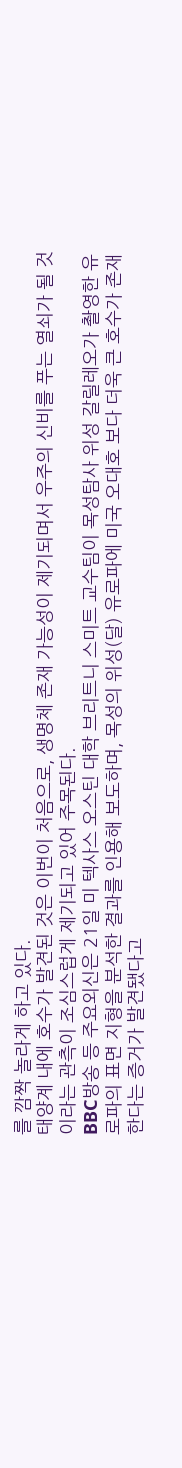를 깜짝 놀라게 하고 있다.
태양계 내에 호수가 발견된 것은 이번이 처음으로, 생명체 존재 가능성이 제기되며서 우주의 신비를 푸는 열쇠가 될 것이라는 관측이 조심스럽게 제기되고 있어 주목된다.
BBC방송 등 주요외신은 21일 미 텍사스 오스틴 대학 브리트니 스미트 교수팀이 목성탐사 위성 갈릴레오가 촬영한 유로파의 표면 지형을 분석한 결과를 인용해 보도하며, 목성의 위성(달) 유로파에 미국 오대호 보다 더욱 큰 호수가 존재한다는 증거가 발견됐다고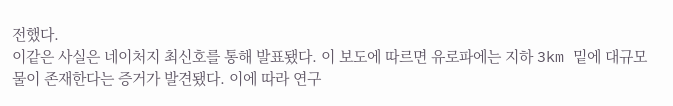전했다.
이같은 사실은 네이처지 최신호를 통해 발표됐다. 이 보도에 따르면 유로파에는 지하 3km 밑에 대규모 물이 존재한다는 증거가 발견됐다. 이에 따라 연구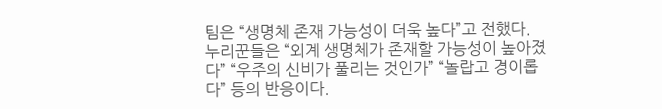팀은 “생명체 존재 가능성이 더욱 높다”고 전했다.
누리꾼들은 “외계 생명체가 존재할 가능성이 높아졌다” “우주의 신비가 풀리는 것인가” “놀랍고 경이롭다” 등의 반응이다.